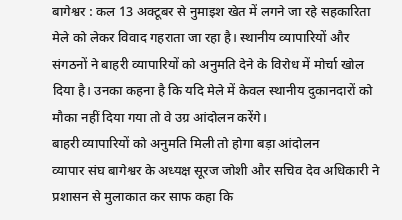बागेश्वर : कल 13 अक्टूबर से नुमाइश खेत में लगने जा रहे सहकारिता मेले को लेकर विवाद गहराता जा रहा है। स्थानीय व्यापारियों और संगठनों ने बाहरी व्यापारियों को अनुमति देने के विरोध में मोर्चा खोल दिया है। उनका कहना है कि यदि मेले में केवल स्थानीय दुकानदारों को मौका नहीं दिया गया तो वे उग्र आंदोलन करेंगे।
बाहरी व्यापारियों को अनुमति मिली तो होगा बड़ा आंदोलन
व्यापार संघ बागेश्वर के अध्यक्ष सूरज जोशी और सचिव देव अधिकारी ने प्रशासन से मुलाकात कर साफ कहा कि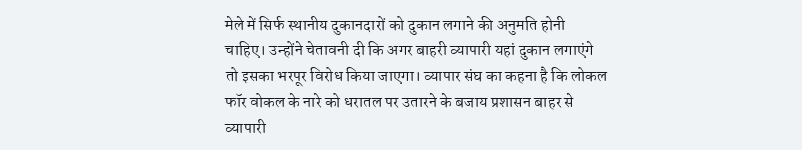मेले में सिर्फ स्थानीय दुकानदारों को दुकान लगाने की अनुमति होनी चाहिए। उन्होंने चेतावनी दी कि अगर बाहरी व्यापारी यहां दुकान लगाएंगे तो इसका भरपूर विरोध किया जाएगा। व्यापार संघ का कहना है कि लोकल फॉर वोकल के नारे को धरातल पर उतारने के बजाय प्रशासन बाहर से व्यापारी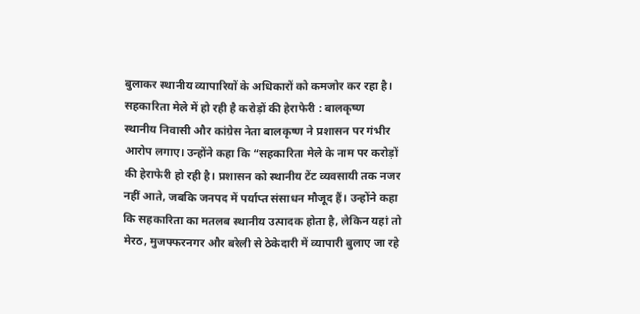बुलाकर स्थानीय व्यापारियों के अधिकारों को कमजोर कर रहा है।
सहकारिता मेले में हो रही है करोड़ों की हेराफेरी : बालकृष्ण
स्थानीय निवासी और कांग्रेस नेता बालकृष्ण ने प्रशासन पर गंभीर आरोप लगाए। उन्होंने कहा कि “सहकारिता मेले के नाम पर करोड़ों की हेराफेरी हो रही है। प्रशासन को स्थानीय टेंट व्यवसायी तक नजर नहीं आते, जबकि जनपद में पर्याप्त संसाधन मौजूद हैं। उन्होंने कहा कि सहकारिता का मतलब स्थानीय उत्पादक होता है, लेकिन यहां तो मेरठ, मुजफ्फरनगर और बरेली से ठेकेदारी में व्यापारी बुलाए जा रहे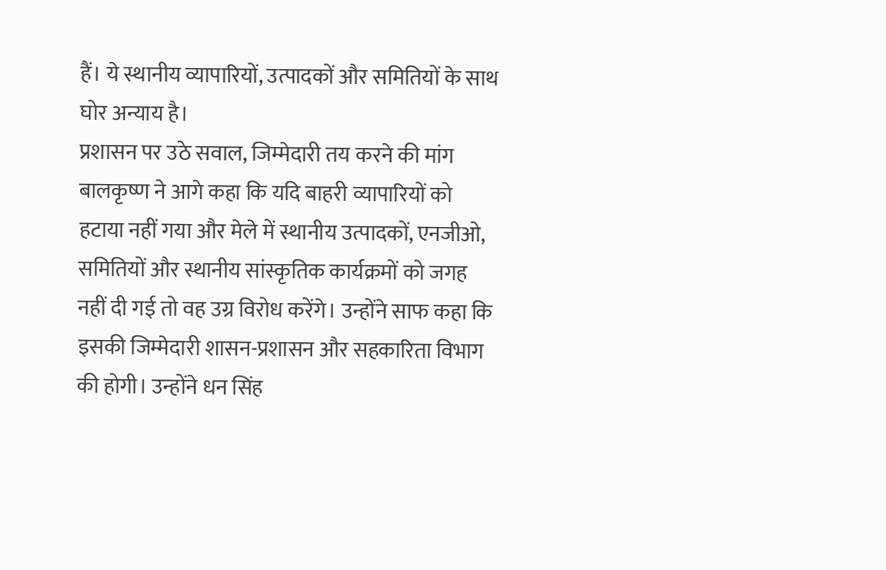हैं। ये स्थानीय व्यापारियों, उत्पादकों और समितियों के साथ घोर अन्याय है।
प्रशासन पर उठे सवाल, जिम्मेदारी तय करने की मांग
बालकृष्ण ने आगे कहा कि यदि बाहरी व्यापारियों को हटाया नहीं गया और मेले में स्थानीय उत्पादकों, एनजीओ, समितियों और स्थानीय सांस्कृतिक कार्यक्रमों को जगह नहीं दी गई तो वह उग्र विरोध करेंगे। उन्होंने साफ कहा कि इसकी जिम्मेदारी शासन-प्रशासन और सहकारिता विभाग की होगी। उन्होंने धन सिंह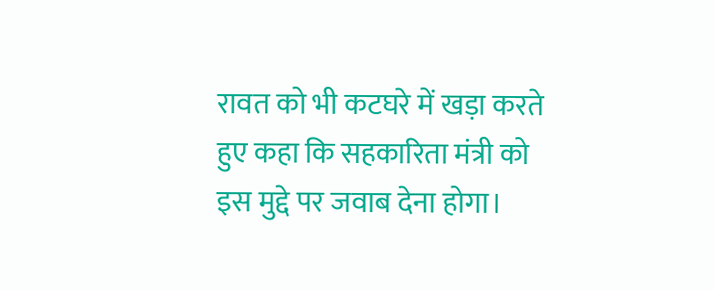रावत को भी कटघरे में खड़ा करते हुए कहा कि सहकारिता मंत्री को इस मुद्दे पर जवाब देना होगा।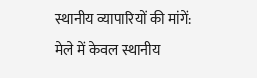स्थानीय व्यापारियों की मांगें:
मेले में केवल स्थानीय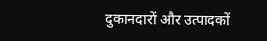दुकानदारों और उत्पादकों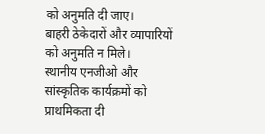को अनुमति दी जाए।
बाहरी ठेकेदारों और व्यापारियों को अनुमति न मिले।
स्थानीय एनजीओ और सांस्कृतिक कार्यक्रमों को प्राथमिकता दी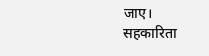जाए।
सहकारिता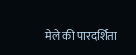मेले की पारदर्शिता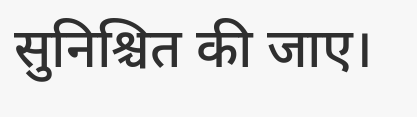सुनिश्चित की जाए।